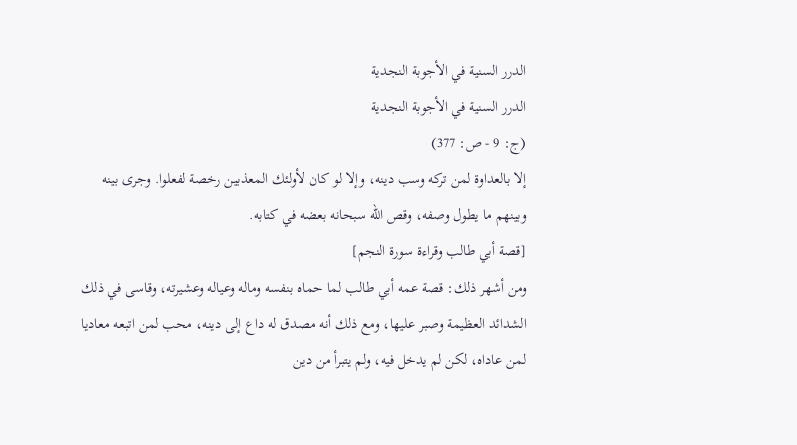الدرر السنية في الأجوبة النجدية
الدرر السنية في الأجوبة النجدية
(ج: 9 - ص: 377)
إلا بالعداوة لمن تركه وسب دينه، وإلا لو كان لأولئك المعذبين رخصة لفعلوا. وجرى بينه وبينهم ما يطول وصفه، وقص الله سبحانه بعضه في كتابه.
[قصة أبي طالب وقراءة سورة النجم]
ومن أشهر ذلك: قصة عمه أبي طالب لما حماه بنفسه وماله وعياله وعشيرته، وقاسى في ذلك الشدائد العظيمة وصبر عليها، ومع ذلك أنه مصدق له داع إلى دينه، محب لمن اتبعه معاديا لمن عاداه، لكن لم يدخل فيه، ولم يتبرأ من دين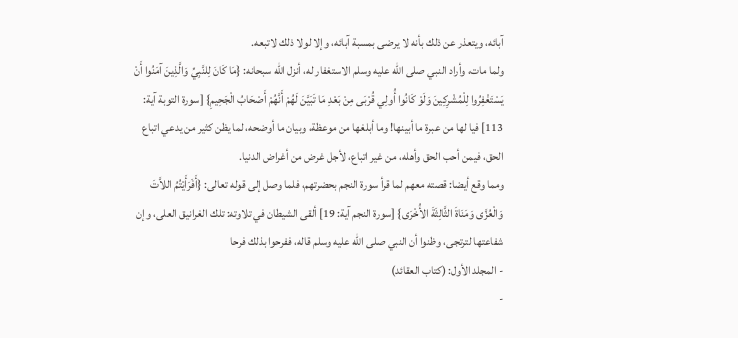آبائه، ويتعذر عن ذلك بأنه لا يرضى بمسبة آبائه، وإلا لولا ذلك لاتبعه.
ولما مات، وأراد النبي صلى الله عليه وسلم الاستغفار له، أنزل الله سبحانه: {مَا كَانَ لِلنَّبِيِّ وَالَّذِينَ آمَنُوا أَنْ يَسْتَغْفِرُوا لِلْمُشْرِكِينَ وَلَوْ كَانُوا أُولِي قُرْبَى مِنْ بَعْدِ مَا تَبَيَّنَ لَهُمْ أَنَّهُمْ أَصْحَابُ الْجَحِيمِ} [سورة التوبة آية: 113] فيا لها من عبرة ما أبينها! وما أبلغها من موعظة، وبيان ما أوضحه، لما يظن كثير من يدعي اتباع الحق، فيمن أحب الحق وأهله، من غير اتباع، لأجل غرض من أغراض الدنيا.
ومما وقع أيضا: قصته معهم لما قرأ سورة النجم بحضرتهم، فلما وصل إلى قوله تعالى: {أَفَرَأَيْتُمُ اللاَّتَ وَالْعُزَّى وَمَنَاةَ الثَّالِثَةَ الأُخْرَى} [سورة النجم آية: 19] ألقى الشيطان في تلاوته: تلك الغرانيق العلى، وإن شفاعتها لترتجى، وظنوا أن النبي صلى الله عليه وسلم قاله، ففرحوا بذلك فرحا
- المجلد الأول: (كتاب العقائد)
-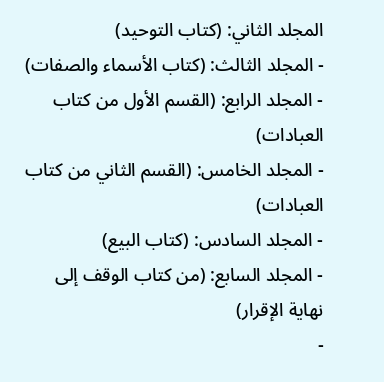المجلد الثاني: (كتاب التوحيد)
- المجلد الثالث: (كتاب الأسماء والصفات)
- المجلد الرابع: (القسم الأول من كتاب العبادات)
- المجلد الخامس: (القسم الثاني من كتاب العبادات)
- المجلد السادس: (كتاب البيع)
- المجلد السابع: (من كتاب الوقف إلى نهاية الإقرار)
-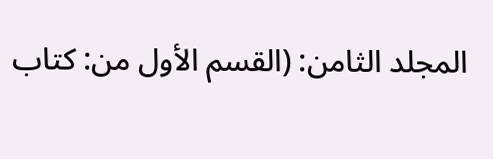المجلد الثامن: (القسم الأول من: كتاب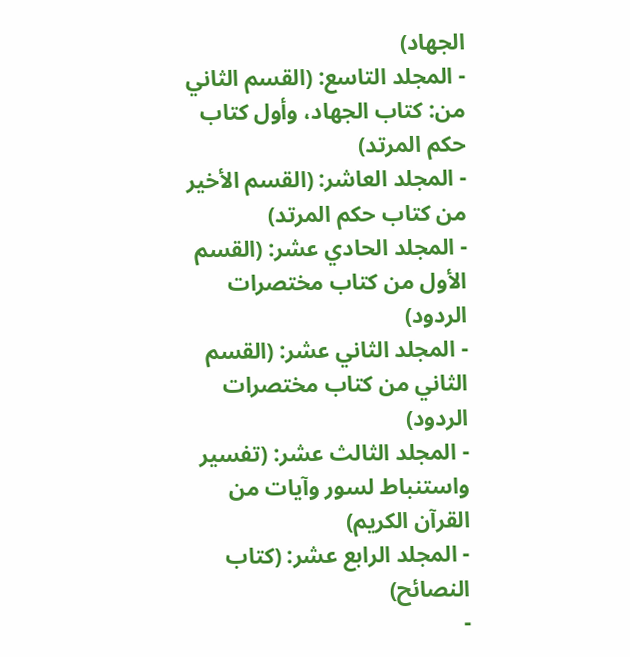الجهاد)
- المجلد التاسع: (القسم الثاني من: كتاب الجهاد، وأول كتاب حكم المرتد)
- المجلد العاشر: (القسم الأخير من كتاب حكم المرتد)
- المجلد الحادي عشر: (القسم الأول من كتاب مختصرات الردود)
- المجلد الثاني عشر: (القسم الثاني من كتاب مختصرات الردود)
- المجلد الثالث عشر: (تفسير واستنباط لسور وآيات من القرآن الكريم)
- المجلد الرابع عشر: (كتاب النصائح)
-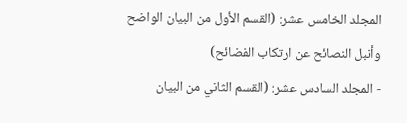المجلد الخامس عشر: (القسم الأول من البيان الواضح وأنبل النصائح عن ارتكاب الفضائح)
- المجلد السادس عشر: (القسم الثاني من البيان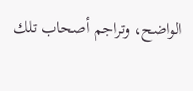الواضح، وتراجم أصحاب تلك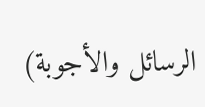الرسائل والأجوبة)